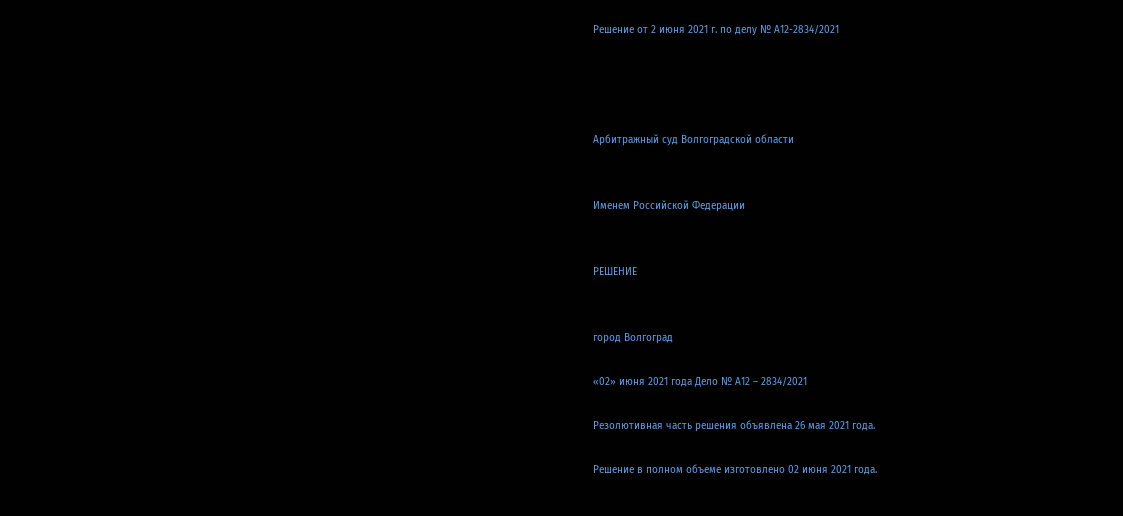Решение от 2 июня 2021 г. по делу № А12-2834/2021




Арбитражный суд Волгоградской области


Именем Российской Федерации


РЕШЕНИЕ


город Волгоград

«02» июня 2021 года Дело № А12 – 2834/2021

Резолютивная часть решения объявлена 26 мая 2021 года.

Решение в полном объеме изготовлено 02 июня 2021 года.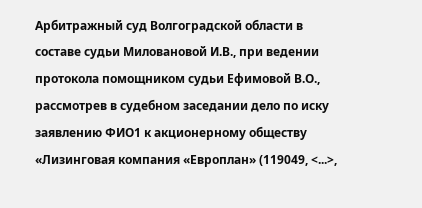Арбитражный суд Волгоградской области в составе судьи Миловановой И.В., при ведении протокола помощником судьи Ефимовой В.О., рассмотрев в судебном заседании дело по иску заявлению ФИО1 к акционерному обществу «Лизинговая компания «Европлан» (119049, <...>,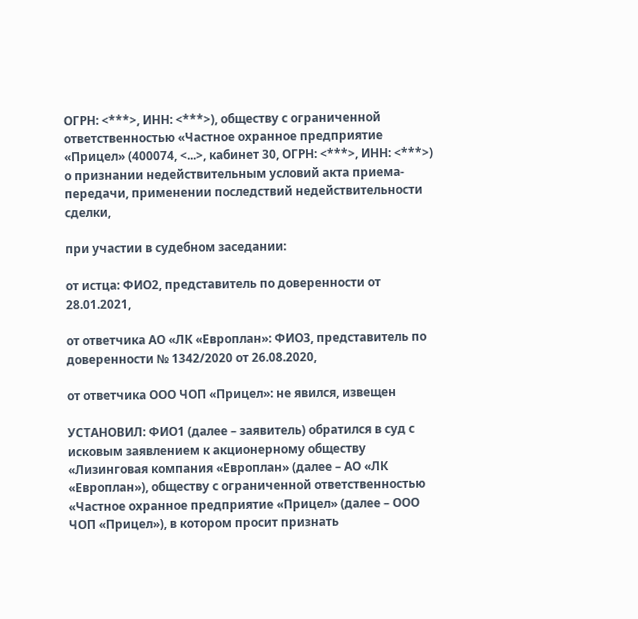ОГРН: <***>, ИНН: <***>), обществу с ограниченной ответственностью «Частное охранное предприятие «Прицел» (400074, <...>, кабинет 30, ОГРН: <***>, ИНН: <***>) о признании недействительным условий акта приема-передачи, применении последствий недействительности сделки,

при участии в судебном заседании:

от истца: ФИО2, представитель по доверенности от 28.01.2021,

от ответчика АО «ЛК «Европлан»: ФИО3, представитель по доверенности № 1342/2020 от 26.08.2020,

от ответчика ООО ЧОП «Прицел»: не явился, извещен

УСТАНОВИЛ: ФИО1 (далее – заявитель) обратился в суд с исковым заявлением к акционерному обществу «Лизинговая компания «Европлан» (далее – АО «ЛК «Европлан»), обществу с ограниченной ответственностью «Частное охранное предприятие «Прицел» (далее – ООО ЧОП «Прицел»), в котором просит признать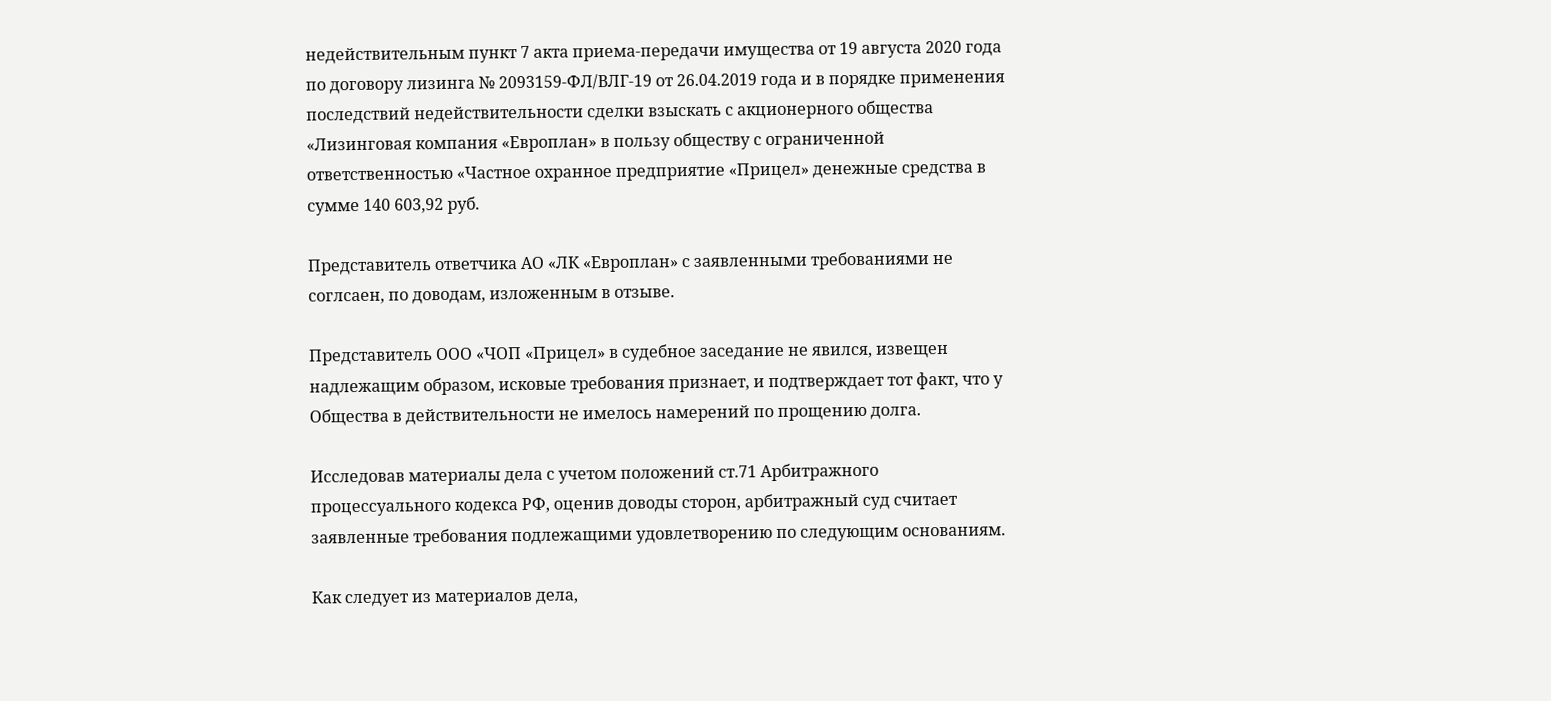недействительным пункт 7 акта приема-передачи имущества от 19 августа 2020 года по договору лизинга № 2093159-ФЛ/ВЛГ-19 от 26.04.2019 года и в порядке применения последствий недействительности сделки взыскать с акционерного общества «Лизинговая компания «Европлан» в пользу обществу с ограниченной ответственностью «Частное охранное предприятие «Прицел» денежные средства в сумме 140 603,92 руб.

Представитель ответчика АО «ЛК «Европлан» с заявленными требованиями не соглсаен, по доводам, изложенным в отзыве.

Представитель ООО «ЧОП «Прицел» в судебное заседание не явился, извещен надлежащим образом, исковые требования признает, и подтверждает тот факт, что у Общества в действительности не имелось намерений по прощению долга.

Исследовав материалы дела с учетом положений ст.71 Арбитражного процессуального кодекса РФ, оценив доводы сторон, арбитражный суд считает заявленные требования подлежащими удовлетворению по следующим основаниям.

Как следует из материалов дела,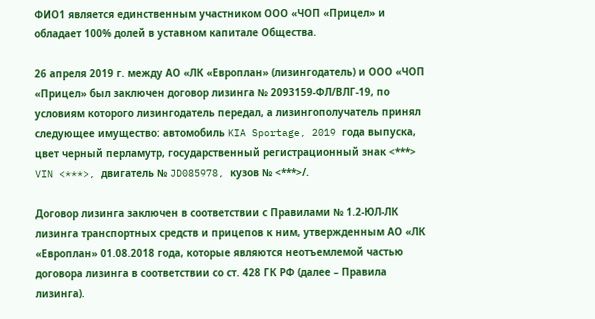ФИО1 является единственным участником ООО «ЧОП «Прицел» и обладает 100% долей в уставном капитале Общества.

26 апреля 2019 г. между АО «ЛК «Европлан» (лизингодатель) и ООО «ЧОП «Прицел» был заключен договор лизинга № 2093159-ФЛ/ВЛГ-19, по условиям которого лизингодатель передал, а лизингополучатель принял следующее имущество: автомобиль KIA Sportage, 2019 года выпуска, цвет черный перламутр, государственный регистрационный знак <***> VIN <***>, двигатель № JD085978, кузов № <***>/.

Договор лизинга заключен в соответствии с Правилами № 1.2-ЮЛ-ЛК лизинга транспортных средств и прицепов к ним, утвержденным АО «ЛК «Европлан» 01.08.2018 года, которые являются неотъемлемой частью договора лизинга в соответствии со ст. 428 ГК РФ (далее – Правила лизинга).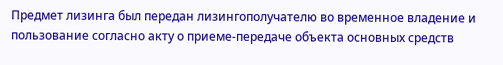Предмет лизинга был передан лизингополучателю во временное владение и пользование согласно акту о приеме-передаче объекта основных средств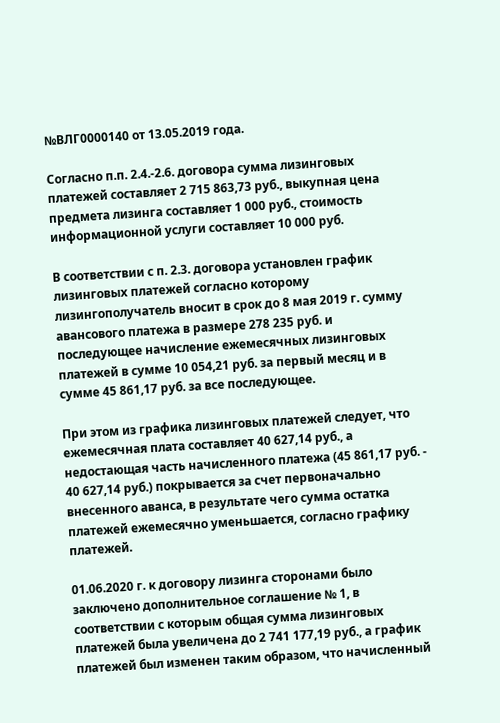№ВЛГ0000140 от 13.05.2019 года.

Согласно п.п. 2.4.-2.6. договора сумма лизинговых платежей составляет 2 715 863,73 руб., выкупная цена предмета лизинга составляет 1 000 руб., стоимость информационной услуги составляет 10 000 руб.

В соответствии с п. 2.3. договора установлен график лизинговых платежей согласно которому лизингополучатель вносит в срок до 8 мая 2019 г. сумму авансового платежа в размере 278 235 руб. и последующее начисление ежемесячных лизинговых платежей в сумме 10 054,21 руб. за первый месяц и в сумме 45 861,17 руб. за все последующее.

При этом из графика лизинговых платежей следует, что ежемесячная плата составляет 40 627,14 руб., а недостающая часть начисленного платежа (45 861,17 руб. - 40 627,14 руб.) покрывается за счет первоначально внесенного аванса, в результате чего сумма остатка платежей ежемесячно уменьшается, согласно графику платежей.

01.06.2020 г. к договору лизинга сторонами было заключено дополнительное соглашение № 1, в соответствии с которым общая сумма лизинговых платежей была увеличена до 2 741 177,19 руб., а график платежей был изменен таким образом, что начисленный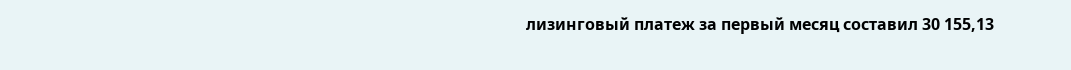лизинговый платеж за первый месяц составил 30 155,13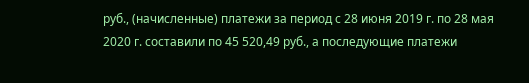руб., (начисленные) платежи за период с 28 июня 2019 г. по 28 мая 2020 г. составили по 45 520,49 руб., а последующие платежи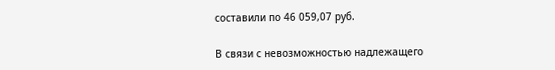составили по 46 059,07 руб.

В связи с невозможностью надлежащего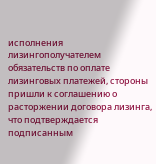исполнения лизингополучателем обязательств по оплате лизинговых платежей, стороны пришли к соглашению о расторжении договора лизинга, что подтверждается подписанным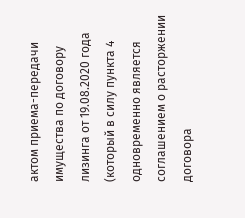актом приема-передачи имущества по договору лизинга от 19.08.2020 года (который в силу пункта 4 одновременно является соглашением о расторжении договора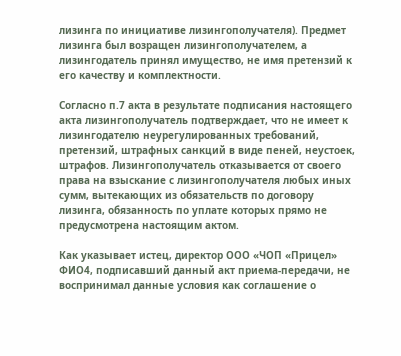лизинга по инициативе лизингополучателя). Предмет лизинга был возращен лизингополучателем, а лизингодатель принял имущество, не имя претензий к его качеству и комплектности.

Согласно п.7 акта в результате подписания настоящего акта лизингополучатель подтверждает, что не имеет к лизингодателю неурегулированных требований, претензий, штрафных санкций в виде пеней, неустоек, штрафов. Лизингополучатель отказывается от своего права на взыскание с лизингополучателя любых иных сумм, вытекающих из обязательств по договору лизинга, обязанность по уплате которых прямо не предусмотрена настоящим актом.

Как указывает истец, директор ООО «ЧОП «Прицел» ФИО4, подписавший данный акт приема-передачи, не воспринимал данные условия как соглашение о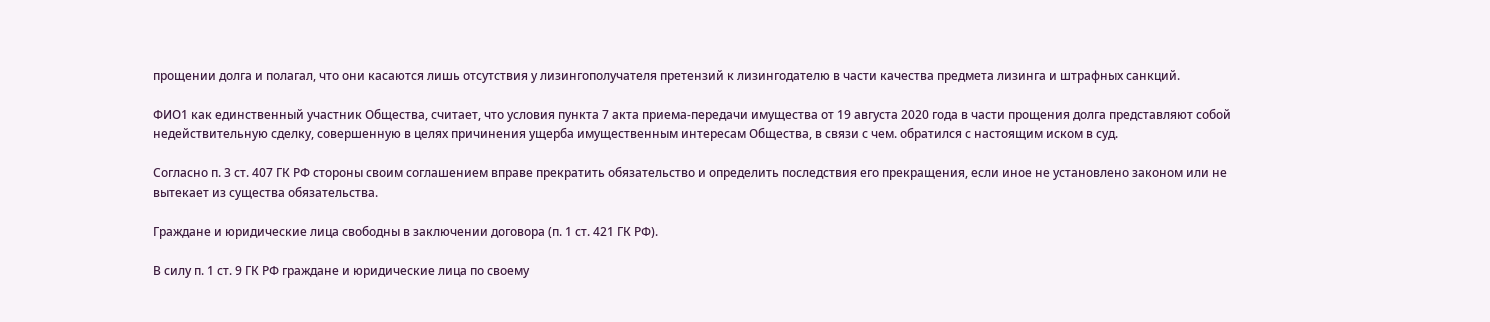прощении долга и полагал, что они касаются лишь отсутствия у лизингополучателя претензий к лизингодателю в части качества предмета лизинга и штрафных санкций.

ФИО1 как единственный участник Общества, считает, что условия пункта 7 акта приема-передачи имущества от 19 августа 2020 года в части прощения долга представляют собой недействительную сделку, совершенную в целях причинения ущерба имущественным интересам Общества, в связи с чем. обратился с настоящим иском в суд.

Согласно п. 3 ст. 407 ГК РФ стороны своим соглашением вправе прекратить обязательство и определить последствия его прекращения, если иное не установлено законом или не вытекает из существа обязательства.

Граждане и юридические лица свободны в заключении договора (п. 1 ст. 421 ГК РФ).

В силу п. 1 ст. 9 ГК РФ граждане и юридические лица по своему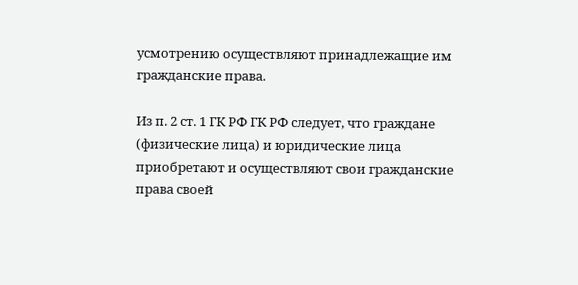усмотрению осуществляют принадлежащие им гражданские права.

Из п. 2 ст. 1 ГК РФ ГК РФ следует, что граждане (физические лица) и юридические лица приобретают и осуществляют свои гражданские права своей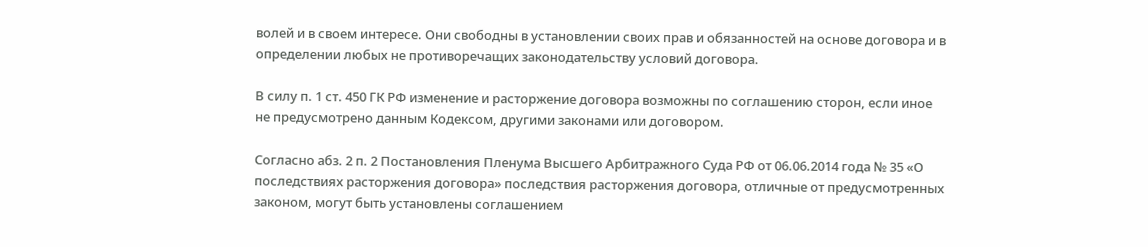волей и в своем интересе. Они свободны в установлении своих прав и обязанностей на основе договора и в определении любых не противоречащих законодательству условий договора.

В силу п. 1 ст. 450 ГК РФ изменение и расторжение договора возможны по соглашению сторон, если иное не предусмотрено данным Кодексом, другими законами или договором.

Согласно абз. 2 п. 2 Постановления Пленума Высшего Арбитражного Суда РФ от 06.06.2014 года № 35 «О последствиях расторжения договора» последствия расторжения договора, отличные от предусмотренных законом, могут быть установлены соглашением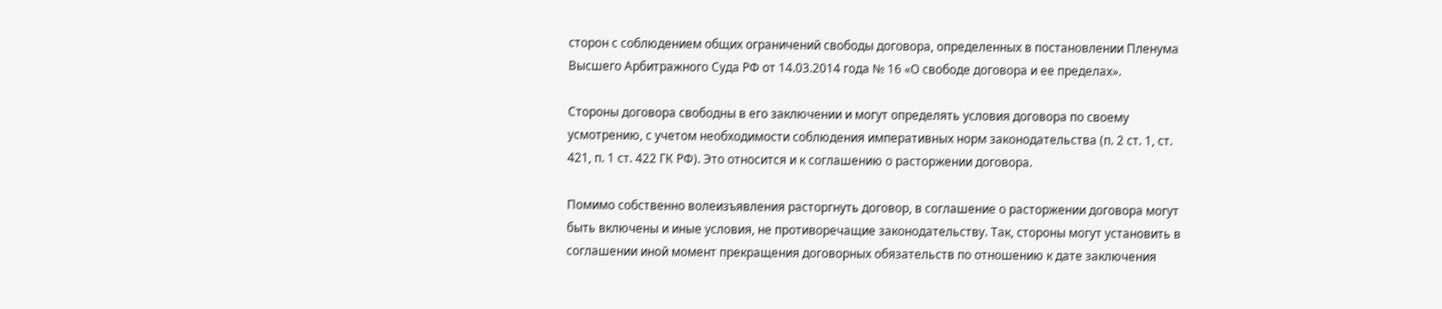сторон с соблюдением общих ограничений свободы договора, определенных в постановлении Пленума Высшего Арбитражного Суда РФ от 14.03.2014 года № 16 «О свободе договора и ее пределах».

Стороны договора свободны в его заключении и могут определять условия договора по своему усмотрению, с учетом необходимости соблюдения императивных норм законодательства (п. 2 ст. 1, ст. 421, п. 1 ст. 422 ГК РФ). Это относится и к соглашению о расторжении договора.

Помимо собственно волеизъявления расторгнуть договор, в соглашение о расторжении договора могут быть включены и иные условия, не противоречащие законодательству. Так, стороны могут установить в соглашении иной момент прекращения договорных обязательств по отношению к дате заключения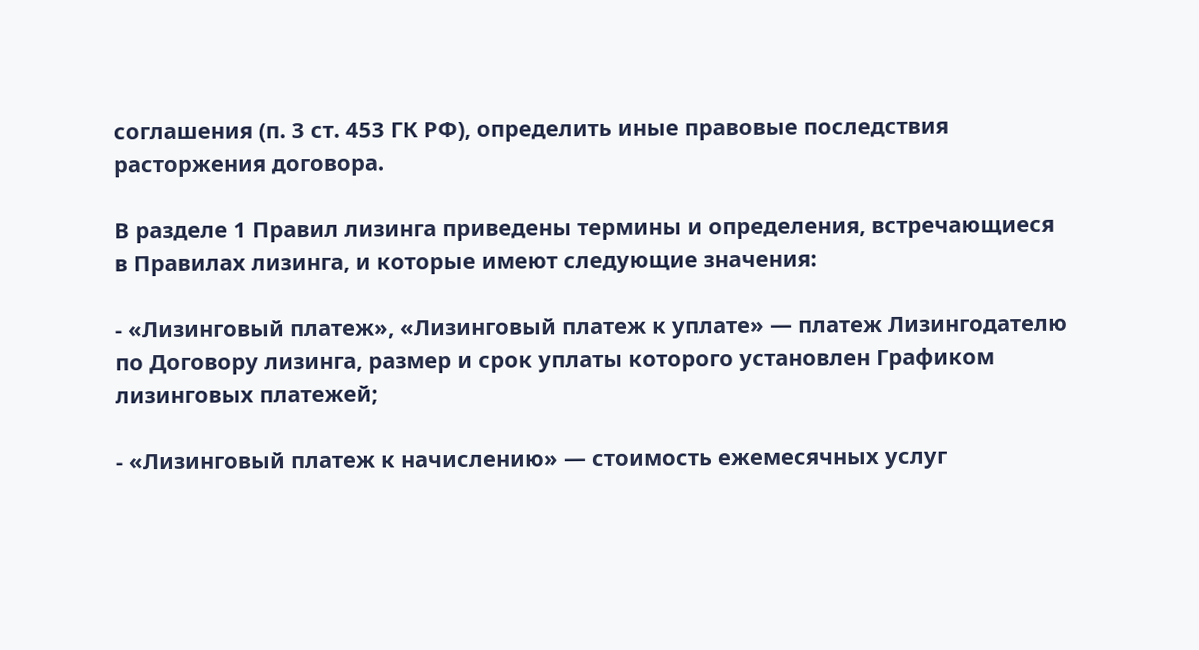соглашения (п. 3 ст. 453 ГК РФ), определить иные правовые последствия расторжения договора.

В разделе 1 Правил лизинга приведены термины и определения, встречающиеся в Правилах лизинга, и которые имеют следующие значения:

- «Лизинговый платеж», «Лизинговый платеж к уплате» — платеж Лизингодателю по Договору лизинга, размер и срок уплаты которого установлен Графиком лизинговых платежей;

- «Лизинговый платеж к начислению» — стоимость ежемесячных услуг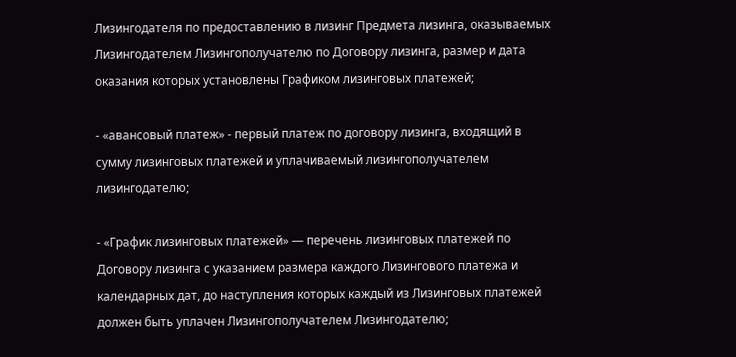Лизингодателя по предоставлению в лизинг Предмета лизинга, оказываемых Лизингодателем Лизингополучателю по Договору лизинга, размер и дата оказания которых установлены Графиком лизинговых платежей;

- «авансовый платеж» - первый платеж по договору лизинга, входящий в сумму лизинговых платежей и уплачиваемый лизингополучателем лизингодателю;

- «График лизинговых платежей» — перечень лизинговых платежей по Договору лизинга с указанием размера каждого Лизингового платежа и календарных дат, до наступления которых каждый из Лизинговых платежей должен быть уплачен Лизингополучателем Лизингодателю;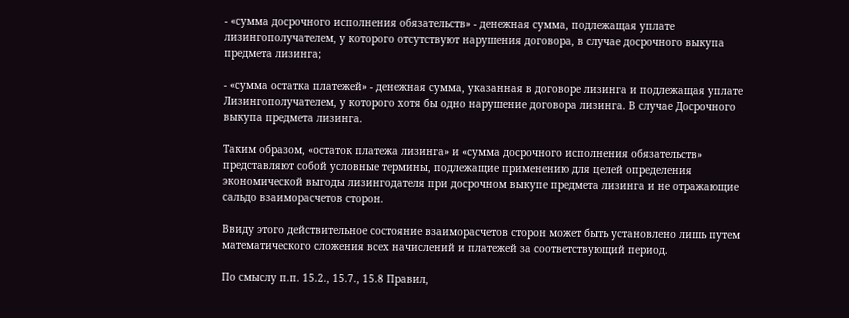- «сумма досрочного исполнения обязательств» - денежная сумма, подлежащая уплате лизингополучателем, у которого отсутствуют нарушения договора, в случае досрочного выкупа предмета лизинга;

- «сумма остатка платежей» - денежная сумма, указанная в договоре лизинга и подлежащая уплате Лизингополучателем, у которого хотя бы одно нарушение договора лизинга. В случае Досрочного выкупа предмета лизинга.

Таким образом, «остаток платежа лизинга» и «сумма досрочного исполнения обязательств» представляют собой условные термины, подлежащие применению для целей определения экономической выгоды лизингодателя при досрочном выкупе предмета лизинга и не отражающие сальдо взаиморасчетов сторон.

Ввиду этого действительное состояние взаиморасчетов сторон может быть установлено лишь путем математического сложения всех начислений и платежей за соответствующий период.

По смыслу п.п. 15.2., 15.7., 15.8 Правил,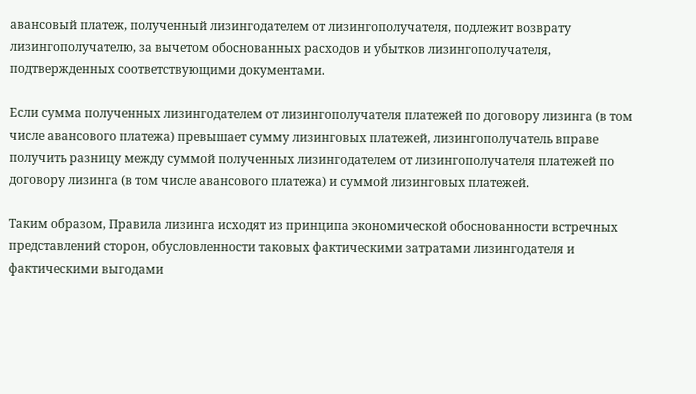авансовый платеж, полученный лизингодателем от лизингополучателя, подлежит возврату лизингополучателю, за вычетом обоснованных расходов и убытков лизингополучателя, подтвержденных соответствующими документами.

Если сумма полученных лизингодателем от лизингополучателя платежей по договору лизинга (в том числе авансового платежа) превышает сумму лизинговых платежей, лизингополучатель вправе получить разницу между суммой полученных лизингодателем от лизингополучателя платежей по договору лизинга (в том числе авансового платежа) и суммой лизинговых платежей.

Таким образом, Правила лизинга исходят из принципа экономической обоснованности встречных представлений сторон, обусловленности таковых фактическими затратами лизингодателя и фактическими выгодами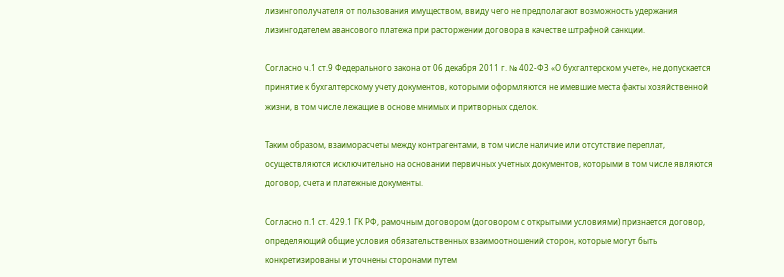лизингополучателя от пользования имуществом, ввиду чего не предполагают возможность удержания лизингодателем авансового платежа при расторжении договора в качестве штрафной санкции.

Согласно ч.1 ст.9 Федерального закона от 06 декабря 2011 г. № 402-ФЗ «О бухгалтерском учете», не допускается принятие к бухгалтерскому учету документов, которыми оформляются не имевшие места факты хозяйственной жизни, в том числе лежащие в основе мнимых и притворных сделок.

Таким образом, взаиморасчеты между контрагентами, в том числе наличие или отсутствие переплат, осуществляются исключительно на основании первичных учетных документов, которыми в том числе являются договор, счета и платежные документы.

Согласно п.1 ст. 429.1 ГК РФ, рамочным договором (договором с открытыми условиями) признается договор, определяющий общие условия обязательственных взаимоотношений сторон, которые могут быть конкретизированы и уточнены сторонами путем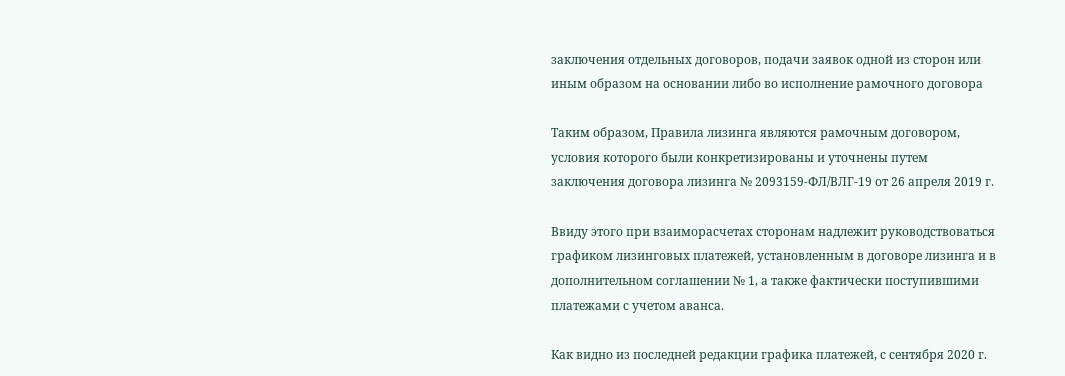заключения отдельных договоров, подачи заявок одной из сторон или иным образом на основании либо во исполнение рамочного договора

Таким образом, Правила лизинга являются рамочным договором, условия которого были конкретизированы и уточнены путем заключения договора лизинга № 2093159-ФЛ/ВЛГ-19 от 26 апреля 2019 г.

Ввиду этого при взаиморасчетах сторонам надлежит руководствоваться графиком лизинговых платежей, установленным в договоре лизинга и в дополнительном соглашении № 1, а также фактически поступившими платежами с учетом аванса.

Как видно из последней редакции графика платежей, с сентября 2020 г.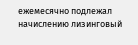ежемесячно подлежал начислению лизинговый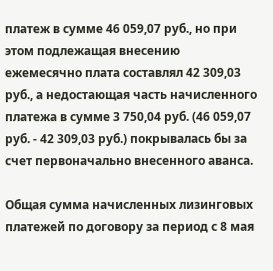платеж в сумме 46 059,07 руб., но при этом подлежащая внесению ежемесячно плата составлял 42 309,03 руб., а недостающая часть начисленного платежа в сумме 3 750,04 руб. (46 059,07 руб. - 42 309,03 руб.) покрывалась бы за счет первоначально внесенного аванса.

Общая сумма начисленных лизинговых платежей по договору за период с 8 мая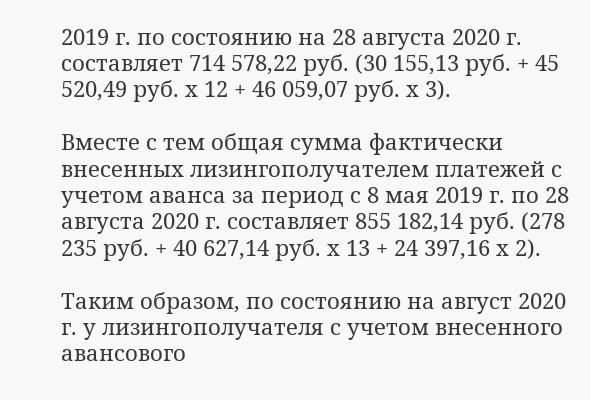2019 г. по состоянию на 28 августа 2020 г. составляет 714 578,22 руб. (30 155,13 руб. + 45 520,49 руб. х 12 + 46 059,07 руб. х 3).

Вместе с тем общая сумма фактически внесенных лизингополучателем платежей с учетом аванса за период с 8 мая 2019 г. по 28 августа 2020 г. составляет 855 182,14 руб. (278 235 руб. + 40 627,14 руб. х 13 + 24 397,16 х 2).

Таким образом, по состоянию на август 2020 г. у лизингополучателя с учетом внесенного авансового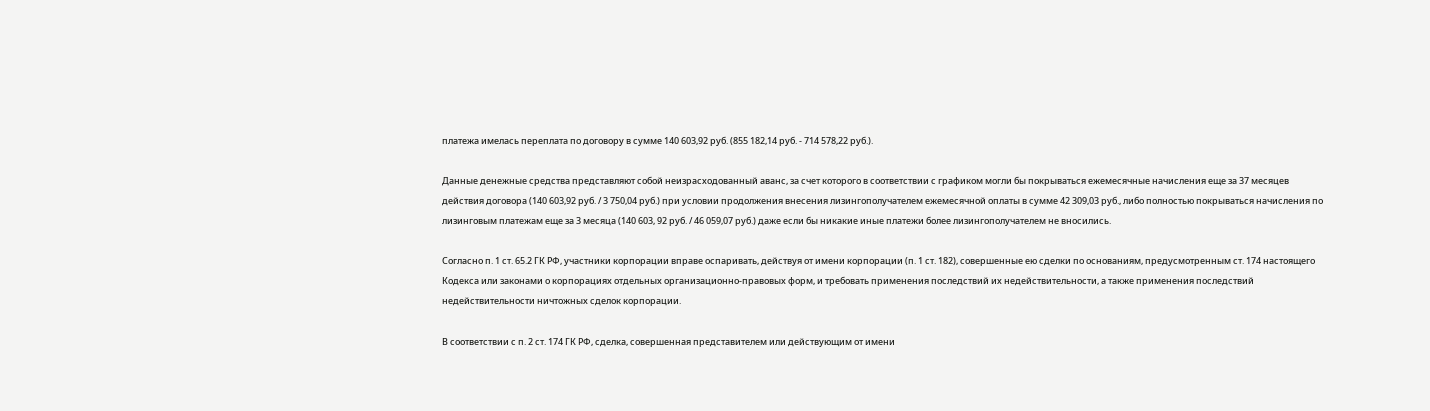платежа имелась переплата по договору в сумме 140 603,92 руб. (855 182,14 руб. - 714 578,22 руб.).

Данные денежные средства представляют собой неизрасходованный аванс, за счет которого в соответствии с графиком могли бы покрываться ежемесячные начисления еще за 37 месяцев действия договора (140 603,92 руб. / 3 750,04 руб.) при условии продолжения внесения лизингополучателем ежемесячной оплаты в сумме 42 309,03 руб., либо полностью покрываться начисления по лизинговым платежам еще за 3 месяца (140 603, 92 руб. / 46 059,07 руб.) даже если бы никакие иные платежи более лизингополучателем не вносились.

Согласно п. 1 ст. 65.2 ГК РФ, участники корпорации вправе оспаривать, действуя от имени корпорации (п. 1 ст. 182), совершенные ею сделки по основаниям, предусмотренным ст. 174 настоящего Кодекса или законами о корпорациях отдельных организационно-правовых форм, и требовать применения последствий их недействительности, а также применения последствий недействительности ничтожных сделок корпорации.

В соответствии с п. 2 ст. 174 ГК РФ, сделка, совершенная представителем или действующим от имени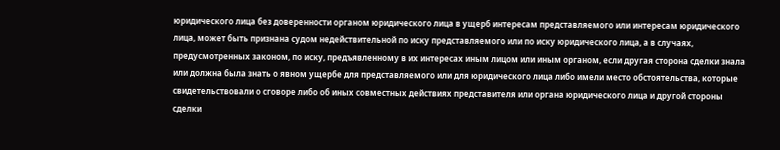юридического лица без доверенности органом юридического лица в ущерб интересам представляемого или интересам юридического лица, может быть признана судом недействительной по иску представляемого или по иску юридического лица, а в случаях, предусмотренных законом, по иску, предъявленному в их интересах иным лицом или иным органом, если другая сторона сделки знала или должна была знать о явном ущербе для представляемого или для юридического лица либо имели место обстоятельства, которые свидетельствовали о сговоре либо об иных совместных действиях представителя или органа юридического лица и другой стороны сделки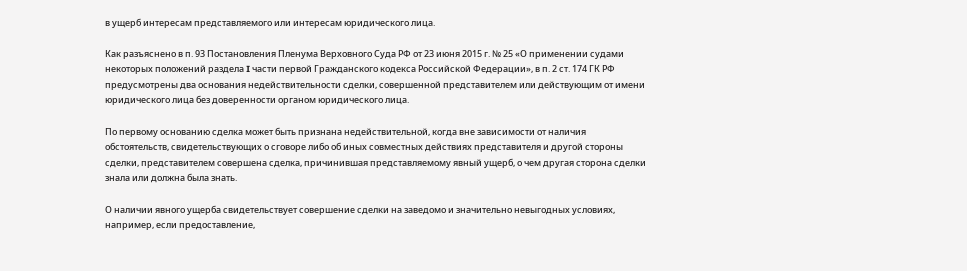в ущерб интересам представляемого или интересам юридического лица.

Как разъяснено в п. 93 Постановления Пленума Верховного Суда РФ от 23 июня 2015 г. № 25 «О применении судами некоторых положений раздела I части первой Гражданского кодекса Российской Федерации», в п. 2 ст. 174 ГК РФ предусмотрены два основания недействительности сделки, совершенной представителем или действующим от имени юридического лица без доверенности органом юридического лица.

По первому основанию сделка может быть признана недействительной, когда вне зависимости от наличия обстоятельств, свидетельствующих о сговоре либо об иных совместных действиях представителя и другой стороны сделки, представителем совершена сделка, причинившая представляемому явный ущерб, о чем другая сторона сделки знала или должна была знать.

О наличии явного ущерба свидетельствует совершение сделки на заведомо и значительно невыгодных условиях, например, если предоставление,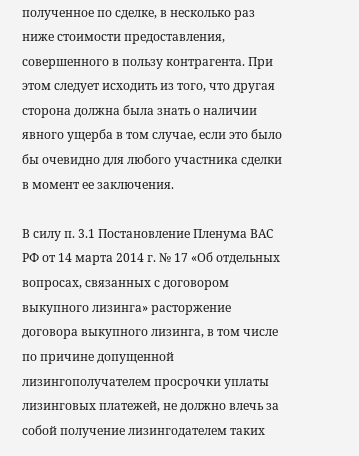полученное по сделке, в несколько раз ниже стоимости предоставления, совершенного в пользу контрагента. При этом следует исходить из того, что другая сторона должна была знать о наличии явного ущерба в том случае, если это было бы очевидно для любого участника сделки в момент ее заключения.

В силу п. 3.1 Постановление Пленума ВАС РФ от 14 марта 2014 г. № 17 «Об отдельных вопросах, связанных с договором выкупного лизинга» расторжение договора выкупного лизинга, в том числе по причине допущенной лизингополучателем просрочки уплаты лизинговых платежей, не должно влечь за собой получение лизингодателем таких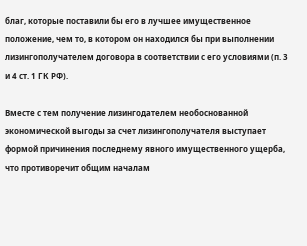благ, которые поставили бы его в лучшее имущественное положение, чем то, в котором он находился бы при выполнении лизингополучателем договора в соответствии с его условиями (п. 3 и 4 ст. 1 ГК РФ).

Вместе с тем получение лизингодателем необоснованной экономической выгоды за счет лизингополучателя выступает формой причинения последнему явного имущественного ущерба, что противоречит общим началам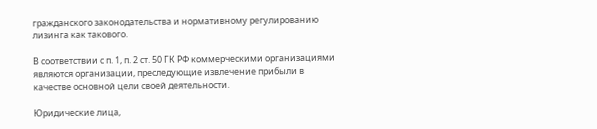гражданского законодательства и нормативному регулированию лизинга как такового.

В соответствии с п. 1, п. 2 ст. 50 ГК РФ коммерческими организациями являются организации, преследующие извлечение прибыли в качестве основной цели своей деятельности.

Юридические лица,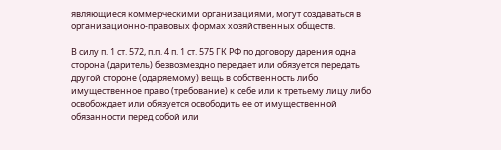являющиеся коммерческими организациями, могут создаваться в организационно-правовых формах хозяйственных обществ.

В силу п. 1 ст. 572, п.п. 4 п. 1 ст. 575 ГК РФ по договору дарения одна сторона (даритель) безвозмездно передает или обязуется передать другой стороне (одаряемому) вещь в собственность либо имущественное право (требование) к себе или к третьему лицу либо освобождает или обязуется освободить ее от имущественной обязанности перед собой или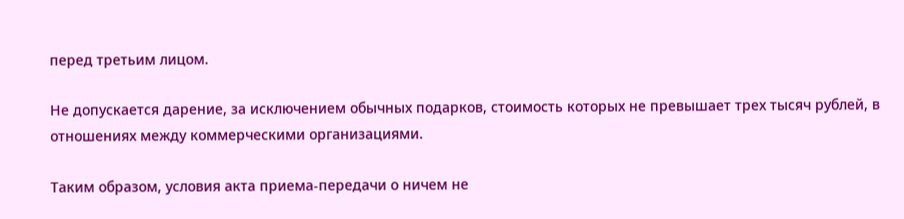перед третьим лицом.

Не допускается дарение, за исключением обычных подарков, стоимость которых не превышает трех тысяч рублей, в отношениях между коммерческими организациями.

Таким образом, условия акта приема-передачи о ничем не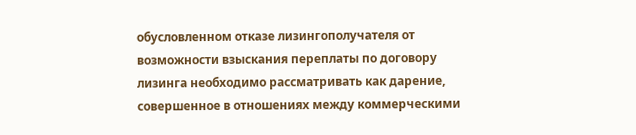обусловленном отказе лизингополучателя от возможности взыскания переплаты по договору лизинга необходимо рассматривать как дарение, совершенное в отношениях между коммерческими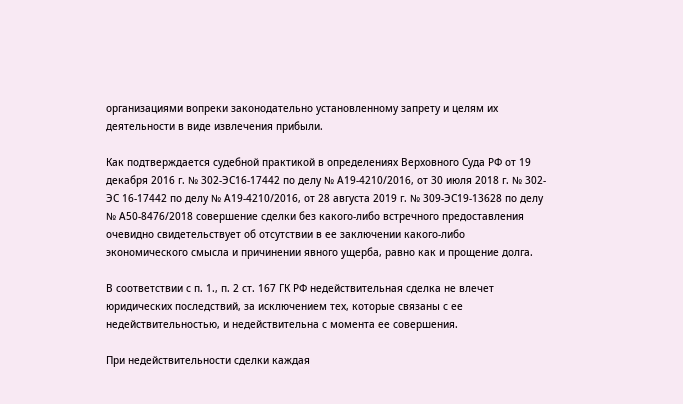организациями вопреки законодательно установленному запрету и целям их деятельности в виде извлечения прибыли.

Как подтверждается судебной практикой в определениях Верховного Суда РФ от 19 декабря 2016 г. № 302-ЭС16-17442 по делу № А19-4210/2016, от 30 июля 2018 г. № 302-ЭС 16-17442 по делу № А19-4210/2016, от 28 августа 2019 г. № 309-ЭС19-13628 по делу № А50-8476/2018 совершение сделки без какого-либо встречного предоставления очевидно свидетельствует об отсутствии в ее заключении какого-либо экономического смысла и причинении явного ущерба, равно как и прощение долга.

В соответствии с п. 1., п. 2 ст. 167 ГК РФ недействительная сделка не влечет юридических последствий, за исключением тех, которые связаны с ее недействительностью, и недействительна с момента ее совершения.

При недействительности сделки каждая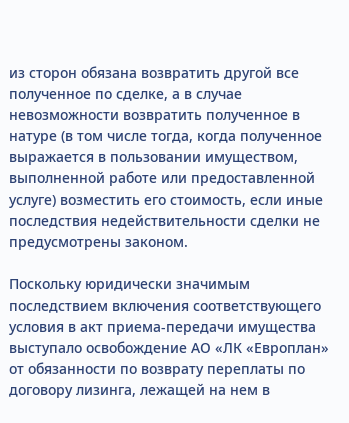из сторон обязана возвратить другой все полученное по сделке, а в случае невозможности возвратить полученное в натуре (в том числе тогда, когда полученное выражается в пользовании имуществом, выполненной работе или предоставленной услуге) возместить его стоимость, если иные последствия недействительности сделки не предусмотрены законом.

Поскольку юридически значимым последствием включения соответствующего условия в акт приема-передачи имущества выступало освобождение АО «ЛК «Европлан» от обязанности по возврату переплаты по договору лизинга, лежащей на нем в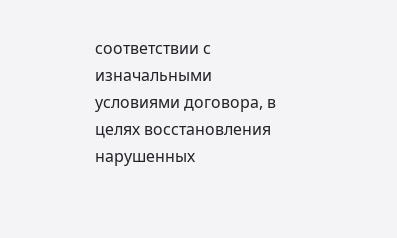соответствии с изначальными условиями договора, в целях восстановления нарушенных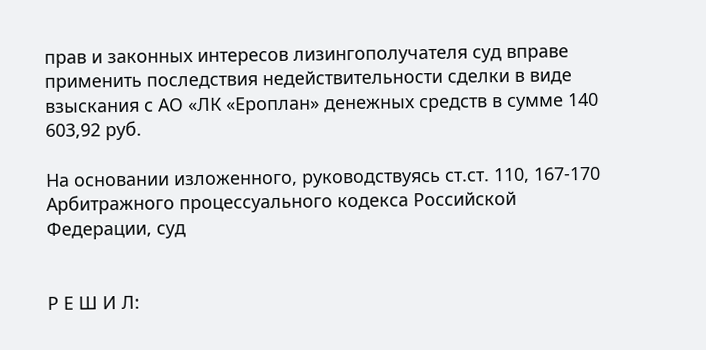прав и законных интересов лизингополучателя суд вправе применить последствия недействительности сделки в виде взыскания с АО «ЛК «Ероплан» денежных средств в сумме 140 603,92 руб.

На основании изложенного, руководствуясь ст.ст. 110, 167-170 Арбитражного процессуального кодекса Российской Федерации, суд


Р Е Ш И Л: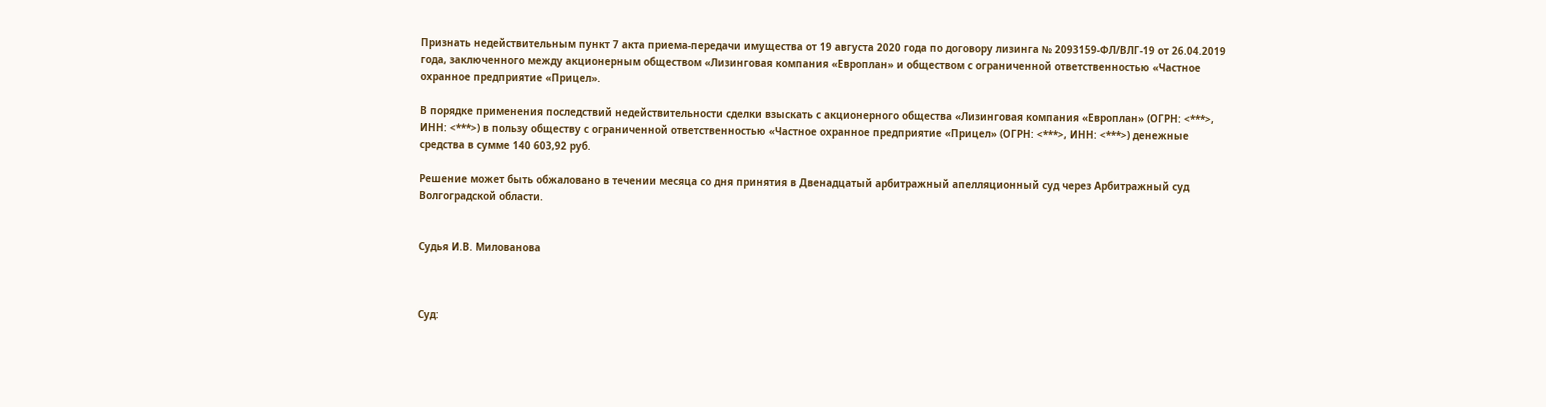Признать недействительным пункт 7 акта приема-передачи имущества от 19 августа 2020 года по договору лизинга № 2093159-ФЛ/ВЛГ-19 от 26.04.2019 года, заключенного между акционерным обществом «Лизинговая компания «Европлан» и обществом с ограниченной ответственностью «Частное охранное предприятие «Прицел».

В порядке применения последствий недействительности сделки взыскать с акционерного общества «Лизинговая компания «Европлан» (ОГРН: <***>, ИНН: <***>) в пользу обществу с ограниченной ответственностью «Частное охранное предприятие «Прицел» (ОГРН: <***>, ИНН: <***>) денежные средства в сумме 140 603,92 руб.

Решение может быть обжаловано в течении месяца со дня принятия в Двенадцатый арбитражный апелляционный суд через Арбитражный суд Волгоградской области.


Судья И.В. Милованова



Суд: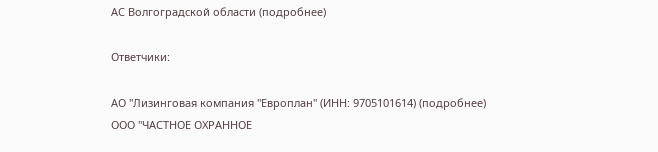АС Волгоградской области (подробнее)

Ответчики:

АО "Лизинговая компания "Европлан" (ИНН: 9705101614) (подробнее)
ООО "ЧАСТНОЕ ОХРАННОЕ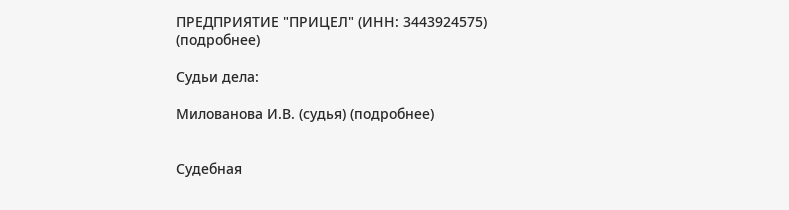ПРЕДПРИЯТИЕ "ПРИЦЕЛ" (ИНН: 3443924575) (подробнее)

Судьи дела:

Милованова И.В. (судья) (подробнее)


Судебная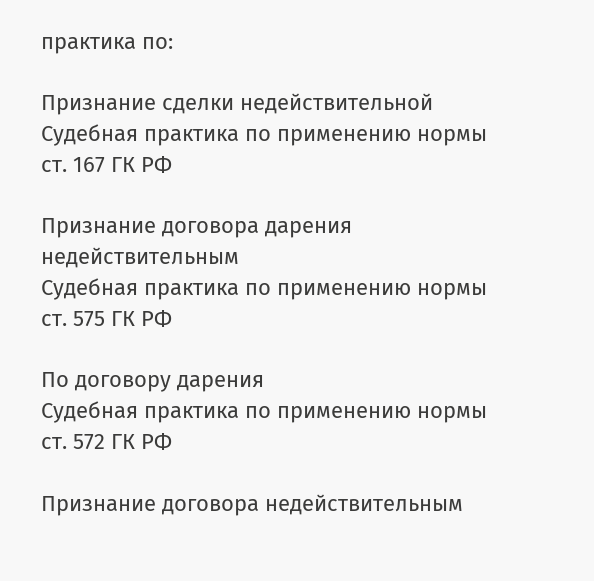практика по:

Признание сделки недействительной
Судебная практика по применению нормы ст. 167 ГК РФ

Признание договора дарения недействительным
Судебная практика по применению нормы ст. 575 ГК РФ

По договору дарения
Судебная практика по применению нормы ст. 572 ГК РФ

Признание договора недействительным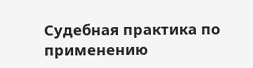Судебная практика по применению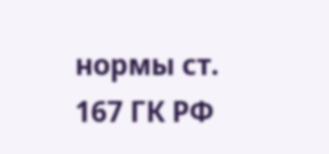нормы ст. 167 ГК РФ